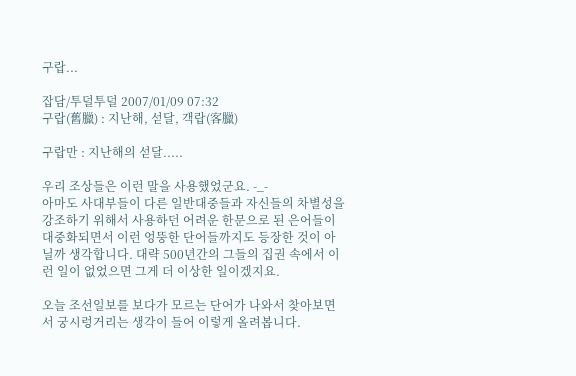구랍...

잡담/투덜투덜 2007/01/09 07:32
구랍(舊臘) : 지난해, 섣달, 객랍(客臘)

구랍만 : 지난해의 섣달.....

우리 조상들은 이런 말을 사용했었군요. -_-
아마도 사대부들이 다른 일반대중들과 자신들의 차별성을 강조하기 위해서 사용하던 어려운 한문으로 된 은어들이 대중화되면서 이런 엉뚱한 단어들까지도 등장한 것이 아닐까 생각합니다. 대략 500년간의 그들의 집권 속에서 이런 일이 없었으면 그게 더 이상한 일이겠지요.

오늘 조선일보를 보다가 모르는 단어가 나와서 찾아보면서 궁시렁거리는 생각이 들어 이렇게 올려봅니다.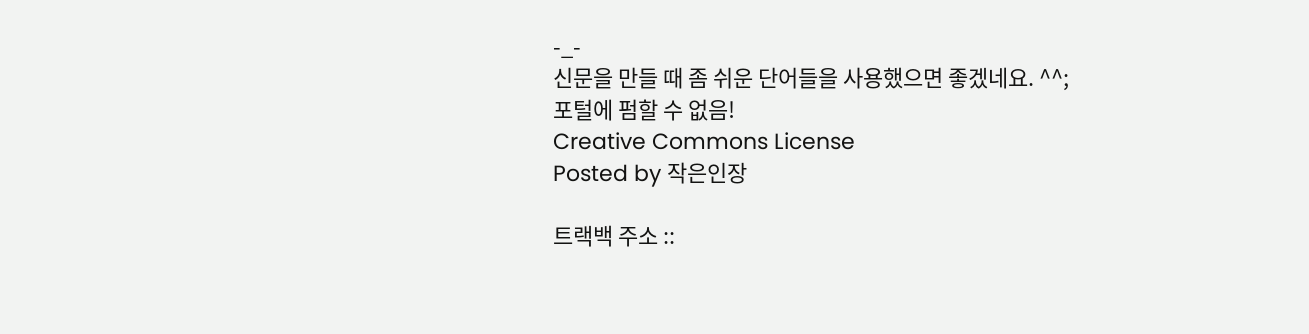-_-
신문을 만들 때 좀 쉬운 단어들을 사용했으면 좋겠네요. ^^;
포털에 펌할 수 없음!
Creative Commons License
Posted by 작은인장

트랙백 주소 ::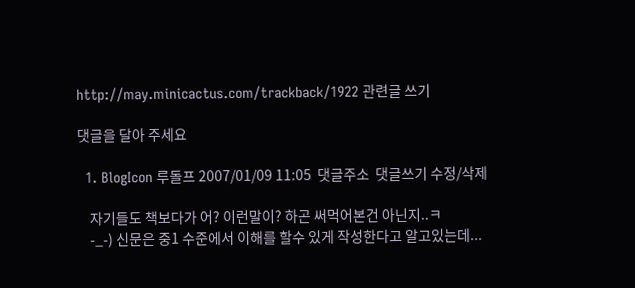http://may.minicactus.com/trackback/1922 관련글 쓰기

댓글을 달아 주세요

  1. BlogIcon 루돌프 2007/01/09 11:05  댓글주소  댓글쓰기 수정/삭제

    자기들도 책보다가 어? 이런말이? 하곤 써먹어본건 아닌지..ㅋ
    -_-) 신문은 중1 수준에서 이해를 할수 있게 작성한다고 알고있는데...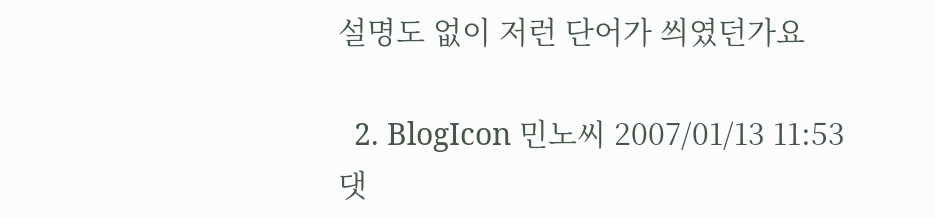설명도 없이 저런 단어가 씌였던가요

  2. BlogIcon 민노씨 2007/01/13 11:53  댓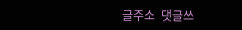글주소  댓글쓰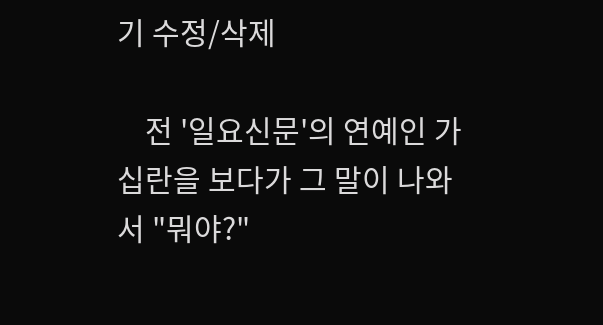기 수정/삭제

    전 '일요신문'의 연예인 가십란을 보다가 그 말이 나와서 "뭐야?"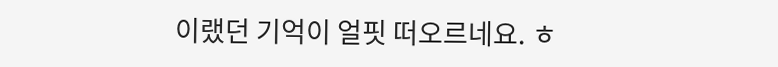이랬던 기억이 얼핏 떠오르네요. ㅎ